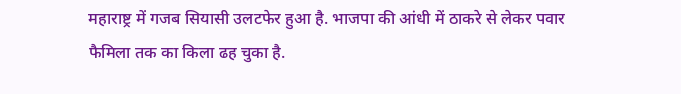महाराष्ट्र में गजब सियासी उलटफेर हुआ है. भाजपा की आंधी में ठाकरे से लेकर पवार फैमिला तक का किला ढह चुका है.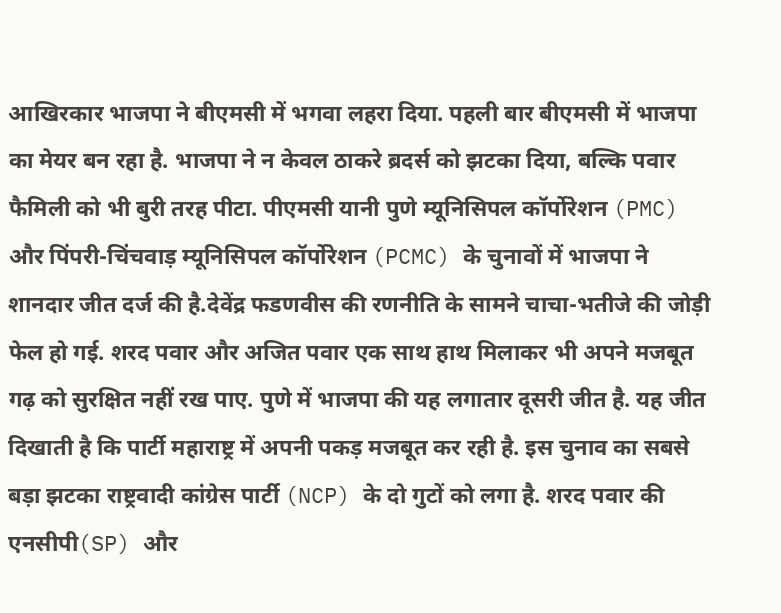आखिरकार भाजपा ने बीएमसी में भगवा लहरा दिया. पहली बार बीएमसी में भाजपा का मेयर बन रहा है. भाजपा ने न केवल ठाकरे ब्रदर्स को झटका दिया, बल्कि पवार फैमिली को भी बुरी तरह पीटा. पीएमसी यानी पुणे म्यूनिसिपल कॉर्पोरेशन (PMC) और पिंपरी-चिंचवाड़ म्यूनिसिपल कॉर्पोरेशन (PCMC) के चुनावों में भाजपा ने शानदार जीत दर्ज की है.देवेंद्र फडणवीस की रणनीति के सामने चाचा-भतीजे की जोड़ी फेल हो गई. शरद पवार और अजित पवार एक साथ हाथ मिलाकर भी अपने मजबूत गढ़ को सुरक्षित नहीं रख पाए. पुणे में भाजपा की यह लगातार दूसरी जीत है. यह जीत दिखाती है कि पार्टी महाराष्ट्र में अपनी पकड़ मजबूत कर रही है. इस चुनाव का सबसे बड़ा झटका राष्ट्रवादी कांग्रेस पार्टी (NCP) के दो गुटों को लगा है. शरद पवार की एनसीपी(SP) और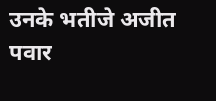उनके भतीजे अजीत पवार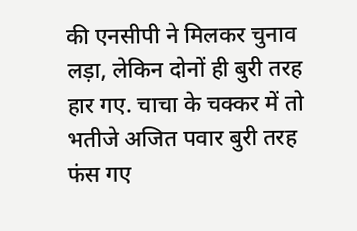की एनसीपी ने मिलकर चुनाव लड़ा, लेकिन दोनों ही बुरी तरह हार गए. चाचा के चक्कर में तो भतीजे अजित पवार बुरी तरह फंस गए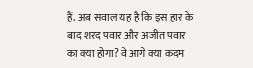हैं. अब सवाल यह है कि इस हार के बाद शरद पवार और अजीत पवार का क्या होगा? वे आगे क्या कदम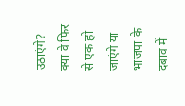उठाएंगे? क्या वे फिर से एक हो जाएंगे या भाजपा के दबाव में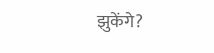झुकेंगे?